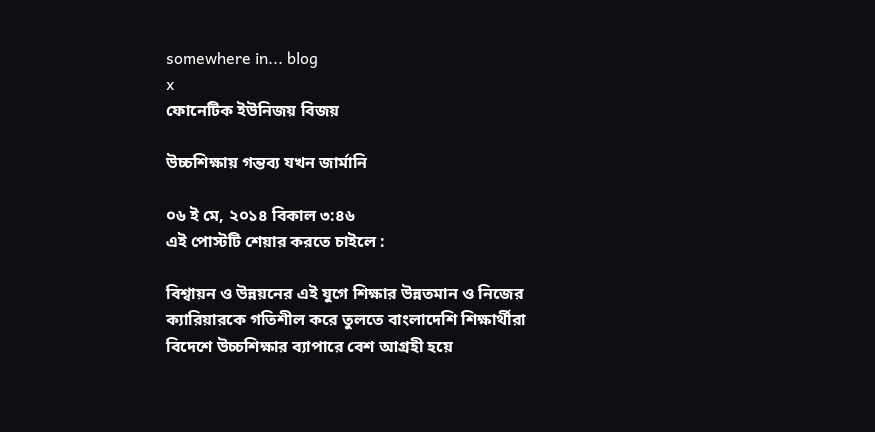somewhere in... blog
x
ফোনেটিক ইউনিজয় বিজয়

উচ্চশিক্ষায় গন্তব্য যখন জার্মানি

০৬ ই মে, ২০১৪ বিকাল ৩:৪৬
এই পোস্টটি শেয়ার করতে চাইলে :

বিশ্বায়ন ও উন্নয়নের এই যুগে শিক্ষার উন্নতমান ও নিজের ক্যারিয়ারকে গতিশীল করে তুলতে বাংলাদেশি শিক্ষার্থীরা বিদেশে উচ্চশিক্ষার ব্যাপারে বেশ আগ্রহী হয়ে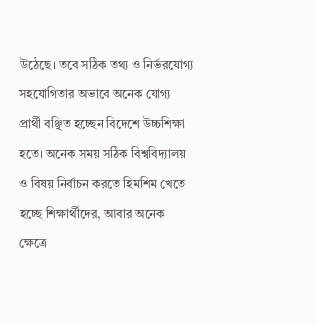উঠেছে। তবে সঠিক তথ্য ও নির্ভরযোগ্য সহযোগিতার অভাবে অনেক যোগ্য প্রার্থী বঞ্ছিত হচ্ছেন বিদেশে উচ্চশিক্ষা হতে। অনেক সময় সঠিক বিশ্ববিদ্যালয় ও বিষয় নির্বাচন করতে হিমশিম খেতে হচ্ছে শিক্ষার্থীদের, আবার অনেক ক্ষেত্রে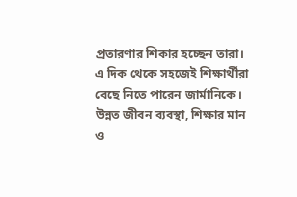প্রতারণার শিকার হচ্ছেন তারা। এ দিক থেকে সহজেই শিক্ষার্থীরা বেছে নিতে পারেন জার্মানিকে। উন্নত জীবন ব্যবস্থা, শিক্ষার মান ও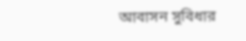আবাসন সুবিধার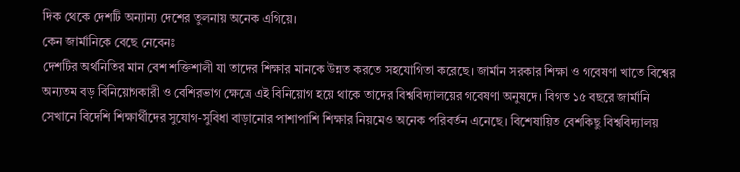দিক থেকে দেশটি অন্যান্য দেশের তুলনায় অনেক এগিয়ে।
কেন জার্মানিকে বেছে নেবেনঃ
দেশটির অর্থনিতির মান বেশ শক্তিশালী যা তাদের শিক্ষার মানকে উন্নত করতে সহযোগিতা করেছে। জার্মান সরকার শিক্ষা ও গবেষণা খাতে বিশ্বের অন্যতম বড় বিনিয়োগকারী ও বেশিরভাগ ক্ষেত্রে এই বিনিয়োগ হয়ে থাকে তাদের বিশ্ববিদ্যালয়ের গবেষণা অনুষদে। বিগত ১৫ বছরে জার্মানি সেখানে বিদেশি শিক্ষার্থীদের সুযোগ-সুবিধা বাড়ানোর পাশাপাশি শিক্ষার নিয়মেও অনেক পরিবর্তন এনেছে। বিশেষায়িত বেশকিছু বিশ্ববিদ্যালয়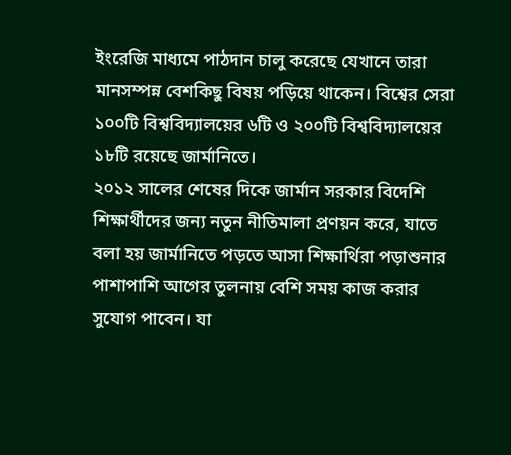ইংরেজি মাধ্যমে পাঠদান চালু করেছে যেখানে তারা মানসম্পন্ন বেশকিছু বিষয় পড়িয়ে থাকেন। বিশ্বের সেরা ১০০টি বিশ্ববিদ্যালয়ের ৬টি ও ২০০টি বিশ্ববিদ্যালয়ের ১৮টি রয়েছে জার্মানিতে।
২০১২ সালের শেষের দিকে জার্মান সরকার বিদেশি শিক্ষার্থীদের জন্য নতুন নীতিমালা প্রণয়ন করে, যাতে বলা হয় জার্মানিতে পড়তে আসা শিক্ষার্থিরা পড়াশুনার পাশাপাশি আগের তুলনায় বেশি সময় কাজ করার সুযোগ পাবেন। যা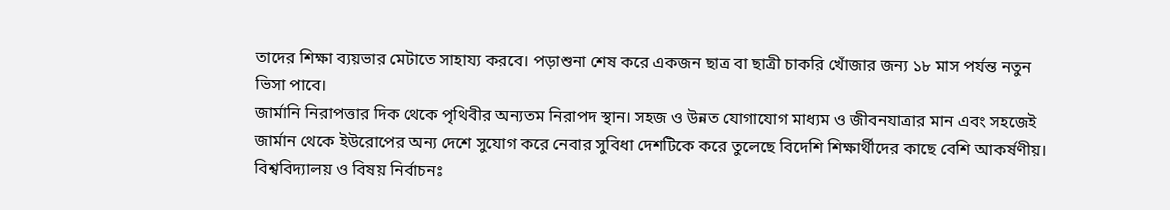তাদের শিক্ষা ব্যয়ভার মেটাতে সাহায্য করবে। পড়াশুনা শেষ করে একজন ছাত্র বা ছাত্রী চাকরি খোঁজার জন্য ১৮ মাস পর্যন্ত নতুন ভিসা পাবে।
জার্মানি নিরাপত্তার দিক থেকে পৃথিবীর অন্যতম নিরাপদ স্থান। সহজ ও উন্নত যোগাযোগ মাধ্যম ও জীবনযাত্রার মান এবং সহজেই জার্মান থেকে ইউরোপের অন্য দেশে সুযোগ করে নেবার সুবিধা দেশটিকে করে তুলেছে বিদেশি শিক্ষার্থীদের কাছে বেশি আকর্ষণীয়।
বিশ্ববিদ্যালয় ও বিষয় নির্বাচনঃ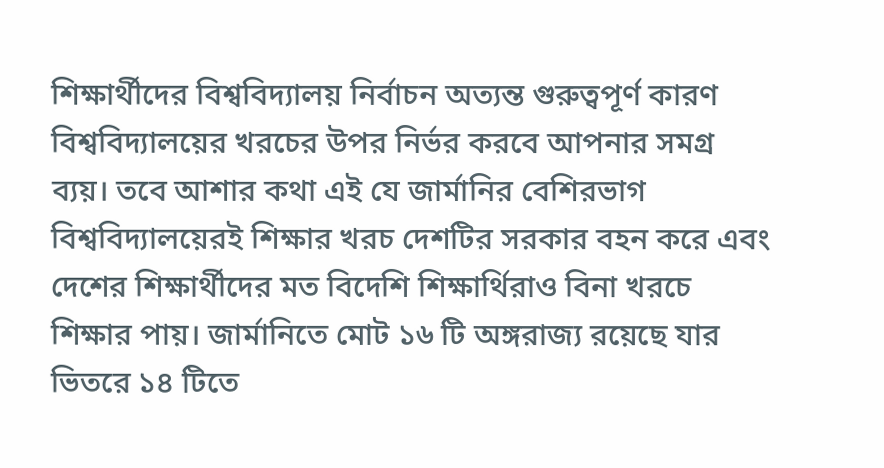শিক্ষার্থীদের বিশ্ববিদ্যালয় নির্বাচন অত্যন্ত গুরুত্বপূর্ণ কারণ বিশ্ববিদ্যালয়ের খরচের উপর নির্ভর করবে আপনার সমগ্র ব্যয়। তবে আশার কথা এই যে জার্মানির বেশিরভাগ বিশ্ববিদ্যালয়েরই শিক্ষার খরচ দেশটির সরকার বহন করে এবং দেশের শিক্ষার্থীদের মত বিদেশি শিক্ষার্থিরাও বিনা খরচে শিক্ষার পায়। জার্মানিতে মোট ১৬ টি অঙ্গরাজ্য রয়েছে যার ভিতরে ১৪ টিতে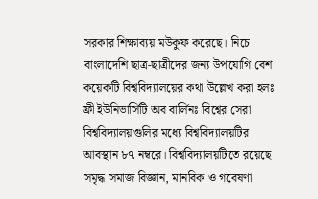সরকার শিক্ষাব্যয় মউকুফ করেছে। নিচে বাংলাদেশি ছাত্র-ছাত্রীদের জন্য উপযোগি বেশ কয়েকটি বিশ্ববিদ্যালয়ের কথা উল্লেখ করা হলঃ
ফ্রী ইউনিভার্সিটি অব বার্লিনঃ বিশ্বের সেরা বিশ্ববিদ্যালয়গুলির মধ্যে বিশ্ববিদ্যালয়টির আবস্থান ৮৭ নম্বরে। বিশ্ববিদ্যালয়টিতে রয়েছে সমৃদ্ধ সমাজ বিজ্ঞান, মানবিক ও গবেষণা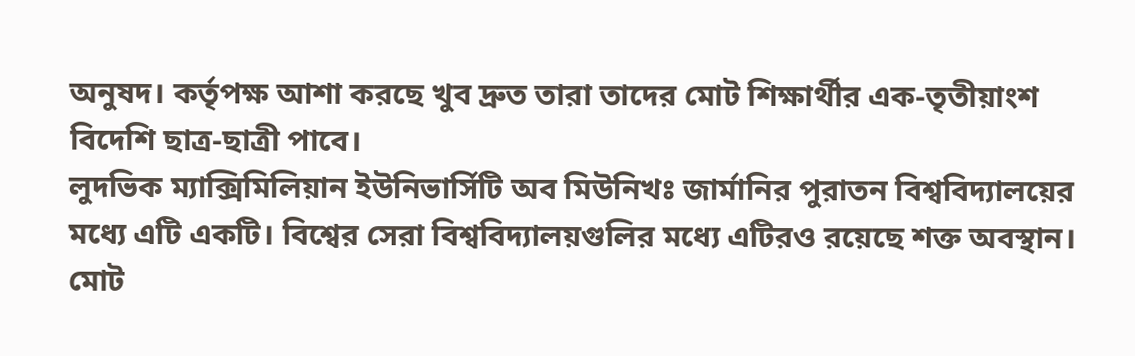অনুষদ। কর্তৃপক্ষ আশা করছে খুব দ্রুত তারা তাদের মোট শিক্ষার্থীর এক-তৃতীয়াংশ বিদেশি ছাত্র-ছাত্রী পাবে।
লুদভিক ম্যাক্সিমিলিয়ান ইউনিভার্সিটি অব মিউনিখঃ জার্মানির পুরাতন বিশ্ববিদ্যালয়ের মধ্যে এটি একটি। বিশ্বের সেরা বিশ্ববিদ্যালয়গুলির মধ্যে এটিরও রয়েছে শক্ত অবস্থান। মোট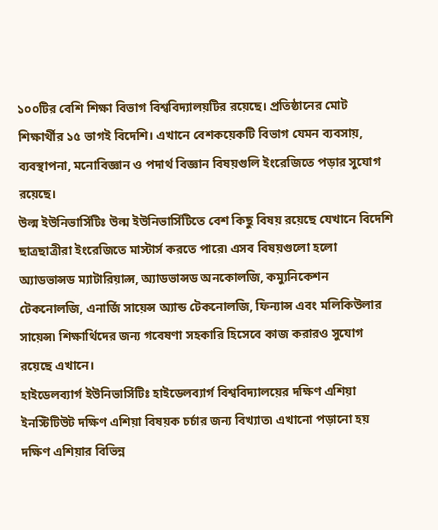১০০টির বেশি শিক্ষা বিভাগ বিশ্ববিদ্যালয়টির রয়েছে। প্রতিষ্ঠানের মোট শিক্ষার্থীর ১৫ ভাগই বিদেশি। এখানে বেশকয়েকটি বিভাগ যেমন ব্যবসায়, ব্যবস্থাপনা, মনোবিজ্ঞান ও পদার্থ বিজ্ঞান বিষয়গুলি ইংরেজিতে পড়ার সুযোগ রয়েছে।
উল্ম ইউনিভার্সিটিঃ উল্ম ইউনিভার্সিটিতে বেশ কিছু বিষয় রয়েছে যেখানে বিদেশি ছাত্রছাত্রীরা ইংরেজিতে মাস্টার্স করতে পারে৷ এসব বিষয়গুলো হলো অ্যাডভান্সড ম্যাটারিয়াল্স, অ্যাডভান্সড অনকোলজি, কম্যুনিকেশন টেকনোলজি, এনার্জি সায়েন্স অ্যান্ড টেকনোলজি, ফিন্যান্স এবং মলিকিউলার সায়েন্স৷ শিক্ষার্থিদের জন্য গবেষণা সহকারি হিসেবে কাজ করারও সুযোগ রয়েছে এখানে।
হাইডেলব্যার্গ ইউনিভার্সিটিঃ হাইডেলব্যার্গ বিশ্ববিদ্যালয়ের দক্ষিণ এশিয়া ইনস্টিটিউট দক্ষিণ এশিয়া বিষয়ক চর্চার জন্য বিখ্যাত৷ এখানো পড়ানো হয় দক্ষিণ এশিয়ার বিভিন্ন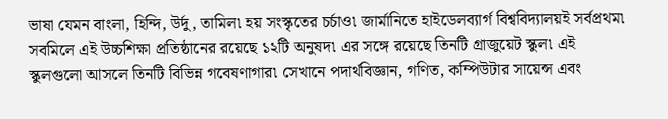ভাষা যেমন বাংলা, হিন্দি, উর্দু, তামিল৷ হয় সংস্কৃতের চর্চাও৷ জার্মানিতে হাইডেলব্যার্গ বিশ্ববিদ্যালয়ই সর্বপ্রথম৷ সবমিলে এই উচ্চশিক্ষা প্রতিষ্ঠানের রয়েছে ১২টি অনুষদ৷ এর সঙ্গে রয়েছে তিনটি গ্রাজুয়েট স্কুল৷ এই স্কুলগুলো আসলে তিনটি বিভিন্ন গবেষণাগার৷ সেখানে পদার্থবিজ্ঞান, গণিত, কম্পিউটার সায়েন্স এবং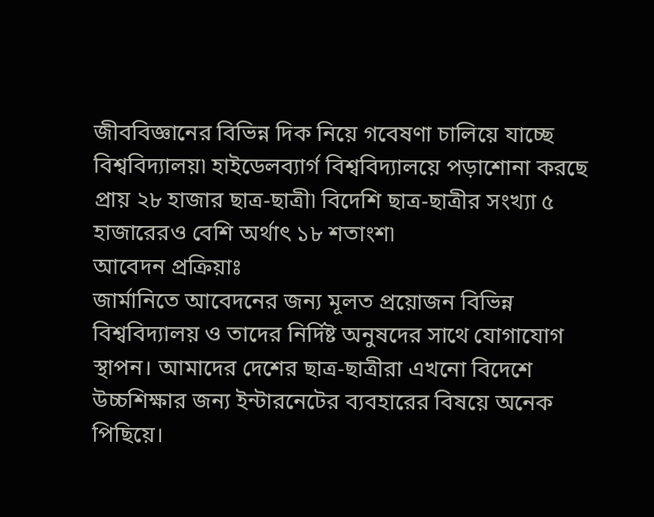জীববিজ্ঞানের বিভিন্ন দিক নিয়ে গবেষণা চালিয়ে যাচ্ছে বিশ্ববিদ্যালয়৷ হাইডেলব্যার্গ বিশ্ববিদ্যালয়ে পড়াশোনা করছে প্রায় ২৮ হাজার ছাত্র-ছাত্রী৷ বিদেশি ছাত্র-ছাত্রীর সংখ্যা ৫ হাজারেরও বেশি অর্থাৎ ১৮ শতাংশ৷
আবেদন প্রক্রিয়াঃ
জার্মানিতে আবেদনের জন্য মূলত প্রয়োজন বিভিন্ন বিশ্ববিদ্যালয় ও তাদের নির্দিষ্ট অনুষদের সাথে যোগাযোগ স্থাপন। আমাদের দেশের ছাত্র-ছাত্রীরা এখনো বিদেশে উচ্চশিক্ষার জন্য ইন্টারনেটের ব্যবহারের বিষয়ে অনেক পিছিয়ে।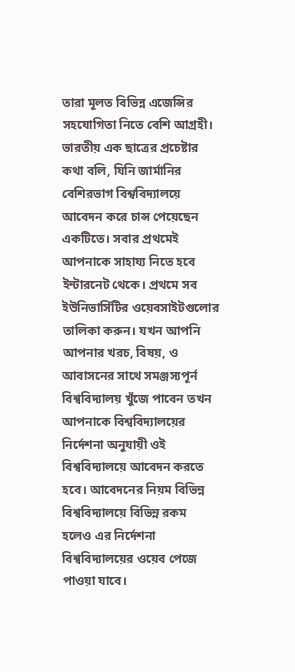তারা মূলত বিভিন্ন এজেন্সির সহযোগিতা নিতে বেশি আগ্রহী। ভারতীয় এক ছাত্রের প্রচেষ্টার কথা বলি, যিনি জার্মানির বেশিরভাগ বিশ্ববিদ্যালয়ে আবেদন করে চান্স পেয়েছেন একটিতে। সবার প্রথমেই আপনাকে সাহায্য নিতে হবে ইন্টারনেট থেকে। প্রথমে সব ইউনিভার্সিটির ওয়েবসাইটগুলোর তালিকা করুন। যখন আপনি আপনার খরচ, বিষয়, ও আবাসনের সাথে সমঞ্জস্যপূর্ন বিশ্ববিদ্যালয় খুঁজে পাবেন তখন আপনাকে বিশ্ববিদ্যালয়ের নির্দেশনা অনুযায়ী ওই বিশ্ববিদ্যালয়ে আবেদন করতে হবে। আবেদনের নিয়ম বিভিন্ন বিশ্ববিদ্যালয়ে বিভিন্ন রকম হলেও এর নির্দেশনা বিশ্ববিদ্যালয়ের ওয়েব পেজে পাওয়া যাবে।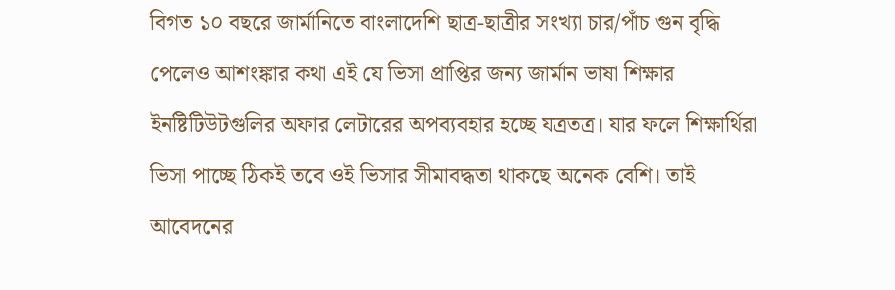বিগত ১০ বছরে জার্মানিতে বাংলাদেশি ছাত্র-ছাত্রীর সংখ্যা চার/পাঁচ গুন বৃদ্ধি পেলেও আশংঙ্কার কথা এই যে ভিসা প্রাপ্তির জন্য জার্মান ভাষা শিক্ষার ইনষ্টিটিউটগুলির অফার লেটারের অপব্যবহার হচ্ছে যত্রতত্র। যার ফলে শিক্ষার্থিরা ভিসা পাচ্ছে ঠিকই তবে ওই ভিসার সীমাবদ্ধতা থাকছে অনেক বেশি। তাই আবেদনের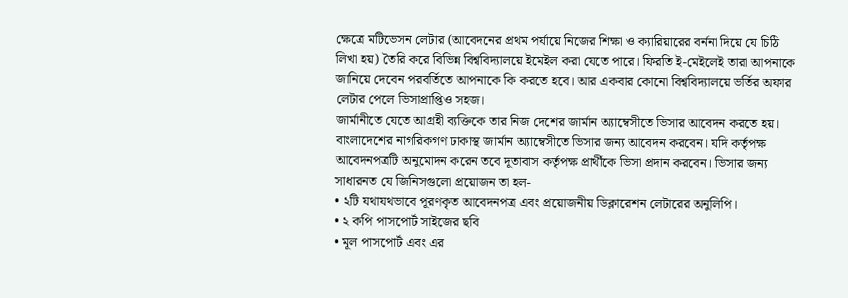ক্ষেত্রে মটিভেসন লেটার (আবেদনের প্রথম পর্যায়ে নিজের শিক্ষা ও ক্যারিয়ারের বর্ননা দিয়ে যে চিঠি লিখা হয়) তৈরি করে বিভিন্ন বিশ্ববিদ্যালয়ে ইমেইল করা যেতে পারে। ফিরতি ই-মেইলেই তারা আপনাকে জানিয়ে দেবেন পরবর্তিতে আপনাকে কি করতে হবে। আর একবার কোনো বিশ্ববিদ্যালয়ে ভর্তির অফার লেটার পেলে ভিসাপ্রাপ্তিও সহজ।
জার্মানীতে যেতে আগ্রহী ব্যক্তিকে তার নিজ দেশের জার্মান অ্যাম্বেসীতে ভিসার আবেদন করতে হয়। বাংলাদেশের নাগরিকগণ ঢাকাস্থ জার্মান অ্যাম্বেসীতে ভিসার জন্য আবেদন করবেন। যদি কর্তৃপক্ষ আবেদনপত্রটি অনুমোদন করেন তবে দূতাবাস কর্তৃপক্ষ প্রার্থীকে ভিসা প্রদান করবেন। ভিসার জন্য সাধারনত যে জিনিসগুলো প্রয়োজন তা হল-
• ২টি যথাযথভাবে পূরণকৃত আবেদনপত্র এবং প্রয়োজনীয় ডিক্লারেশন লেটারের অনুলিপি।
• ২ কপি পাসপোর্ট সাইজের ছবি
• মূল পাসপোর্ট এবং এর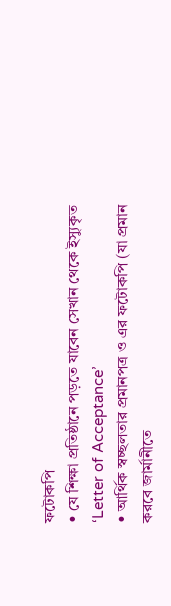ফটোকপি
• যে শিক্ষা প্রতিষ্ঠানে পড়তে যাবেন সেখান থেকে ইস্যুকৃত ‘Letter of Acceptance’
• আর্থিক স্বচ্ছলতার প্রমানপত্র ও এর ফটোকপি (যা প্রমান করবে জার্মানীতে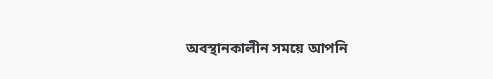অবস্থানকালীন সময়ে আপনি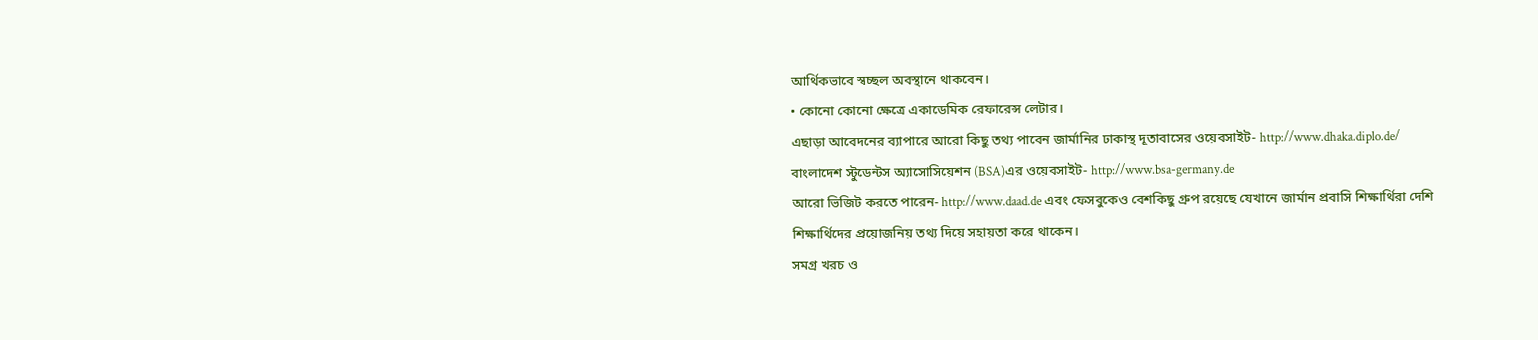আর্থিকভাবে স্বচ্ছল অবস্থানে থাকবেন।
• কোনো কোনো ক্ষেত্রে একাডেমিক রেফারেন্স লেটার।
এছাড়া আবেদনের ব্যাপারে আরো কিছু তথ্য পাবেন জার্মানির ঢাকাস্থ দূতাবাসের ওয়েবসাইট- http://www.dhaka.diplo.de/
বাংলাদেশ স্টুডেন্টস অ্যাসোসিয়েশন (BSA)এর ওয়েবসাইট- http://www.bsa-germany.de
আরো ভিজিট করতে পারেন- http://www.daad.de এবং ফেসবুকেও বেশকিছু গ্রুপ রয়েছে যেখানে জার্মান প্রবাসি শিক্ষার্থিরা দেশি শিক্ষার্থিদের প্রয়োজনিয় তথ্য দিয়ে সহায়তা করে থাকেন।
সমগ্র খরচ ও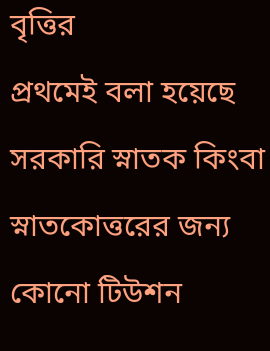বৃত্তির
প্রথমেই বলা হয়েছে সরকারি স্নাতক কিংবা স্নাতকোত্তরের জন্য কোনো টিউশন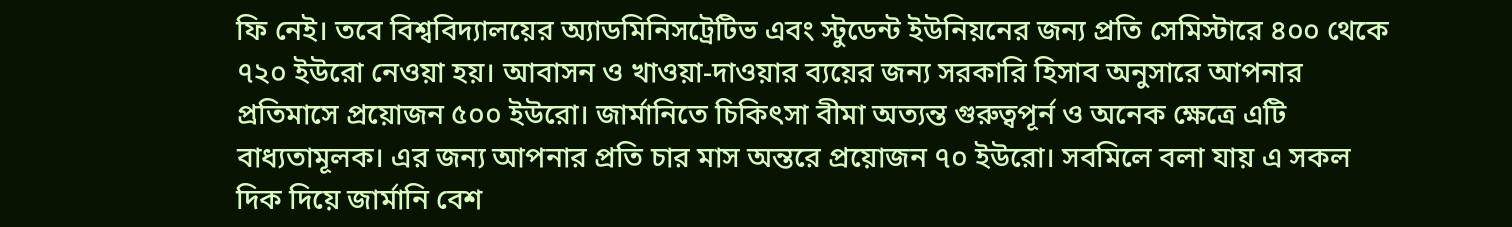ফি নেই। তবে বিশ্ববিদ্যালয়ের অ্যাডমিনিসট্রেটিভ এবং স্টুডেন্ট ইউনিয়নের জন্য প্রতি সেমিস্টারে ৪০০ থেকে ৭২০ ইউরো নেওয়া হয়। আবাসন ও খাওয়া-দাওয়ার ব্যয়ের জন্য সরকারি হিসাব অনুসারে আপনার প্রতিমাসে প্রয়োজন ৫০০ ইউরো। জার্মানিতে চিকিৎসা বীমা অত্যন্ত গুরুত্বপূর্ন ও অনেক ক্ষেত্রে এটি বাধ্যতামূলক। এর জন্য আপনার প্রতি চার মাস অন্তরে প্রয়োজন ৭০ ইউরো। সবমিলে বলা যায় এ সকল দিক দিয়ে জার্মানি বেশ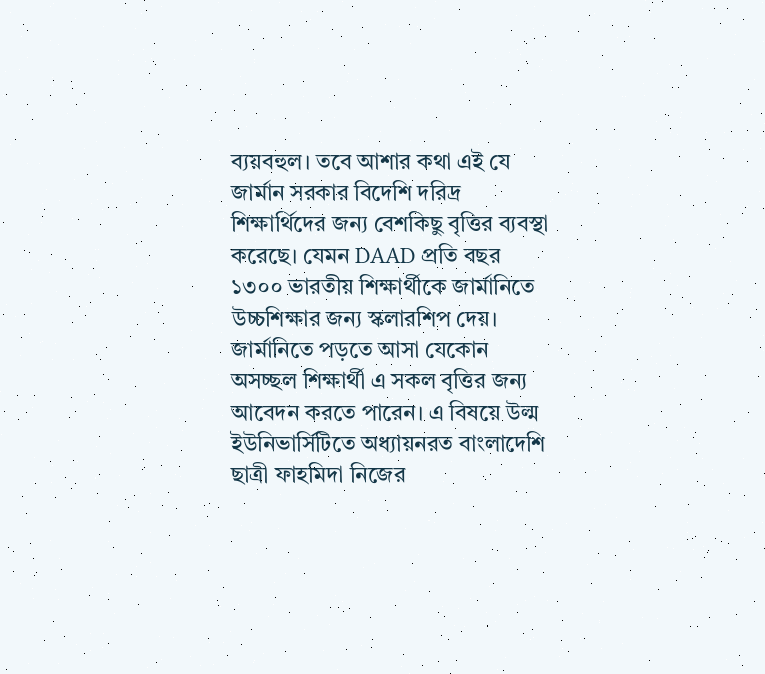ব্যয়বহুল। তবে আশার কথা এই যে জার্মান সরকার বিদেশি দরিদ্র শিক্ষার্থিদের জন্য বেশকিছু বৃত্তির ব্যবস্থা করেছে। যেমন DAAD প্রতি বছর ১৩০০ ভারতীয় শিক্ষার্থীকে জার্মানিতে উচ্চশিক্ষার জন্য স্কলারশিপ দেয়। জার্মানিতে পড়তে আসা যেকোন অসচ্ছল শিক্ষার্থী এ সকল বৃত্তির জন্য আবেদন করতে পারেন। এ বিষয়ে উল্ম ইউনিভার্সিটিতে অধ্যায়নরত বাংলাদেশি ছাত্রী ফাহমিদা নিজের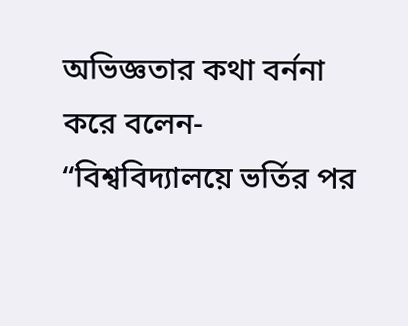অভিজ্ঞতার কথা বর্ননা করে বলেন- “বিশ্ববিদ্যালয়ে ভর্তির পর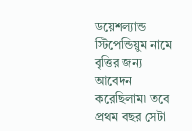ডয়েশল্যান্ড স্টিপেন্ডিয়ুম নামে বৃত্তির জন্য আবেদন করেছিলাম৷ তবে প্রথম বছর সেটা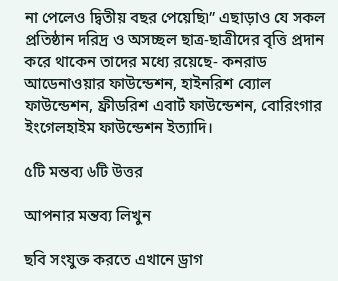না পেলেও দ্বিতীয় বছর পেয়েছি৷” এছাড়াও যে সকল প্রতিষ্ঠান দরিদ্র ও অসচ্ছল ছাত্র-ছাত্রীদের বৃত্তি প্রদান করে থাকেন তাদের মধ্যে রয়েছে- কনরাড আডেনাওয়ার ফাউন্ডেশন, হাইনরিশ ব্যোল ফাউন্ডেশন, ফ্রীডরিশ এবার্ট ফাউন্ডেশন, বোরিংগার ইংগেলহাইম ফাউন্ডেশন ইত্যাদি।

৫টি মন্তব্য ৬টি উত্তর

আপনার মন্তব্য লিখুন

ছবি সংযুক্ত করতে এখানে ড্রাগ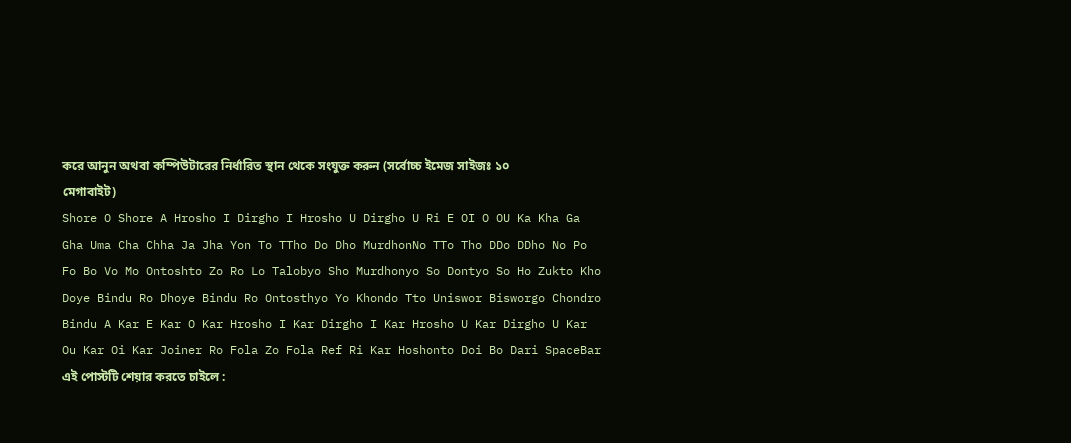করে আনুন অথবা কম্পিউটারের নির্ধারিত স্থান থেকে সংযুক্ত করুন (সর্বোচ্চ ইমেজ সাইজঃ ১০ মেগাবাইট)
Shore O Shore A Hrosho I Dirgho I Hrosho U Dirgho U Ri E OI O OU Ka Kha Ga Gha Uma Cha Chha Ja Jha Yon To TTho Do Dho MurdhonNo TTo Tho DDo DDho No Po Fo Bo Vo Mo Ontoshto Zo Ro Lo Talobyo Sho Murdhonyo So Dontyo So Ho Zukto Kho Doye Bindu Ro Dhoye Bindu Ro Ontosthyo Yo Khondo Tto Uniswor Bisworgo Chondro Bindu A Kar E Kar O Kar Hrosho I Kar Dirgho I Kar Hrosho U Kar Dirgho U Kar Ou Kar Oi Kar Joiner Ro Fola Zo Fola Ref Ri Kar Hoshonto Doi Bo Dari SpaceBar
এই পোস্টটি শেয়ার করতে চাইলে :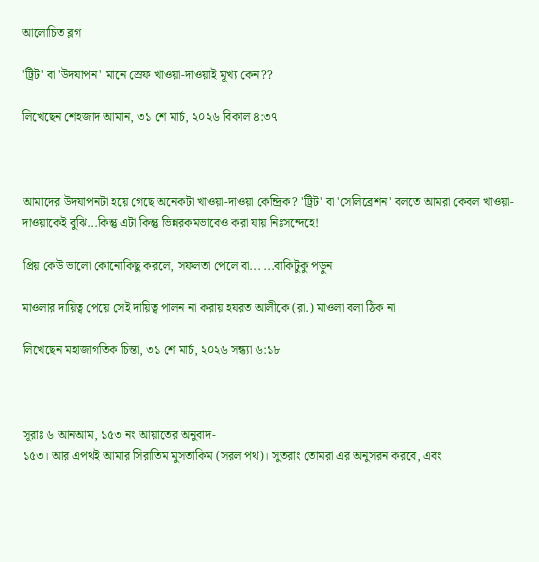আলোচিত ব্লগ

'ট্রিট' বা 'উদযাপন' মানে স্রেফ খাওয়া-দাওয়াই মূখ্য কেন??

লিখেছেন শেহজাদ আমান, ৩১ শে মার্চ, ২০২৬ বিকাল ৪:৩৭



আমাদের উদযাপনটা হয়ে গেছে অনেকটা খাওয়া-দাওয়া কেন্দ্রিক? 'ট্রিট' বা 'সেলিব্রেশন' বলতে আমরা কেবল খাওয়া-দাওয়াকেই বুঝি...কিন্তু এটা কিন্তু ভিন্নরকমভাবেও করা যায় নিঃসন্দেহে!

প্রিয় কেউ ভালো কোনোকিছু করলে, সফলতা পেলে বা... ...বাকিটুকু পড়ুন

মাওলার দায়িত্ব পেয়ে সেই দায়িত্ব পালন না করায় হযরত আলীকে (রা.) মাওলা বলা ঠিক না

লিখেছেন মহাজাগতিক চিন্তা, ৩১ শে মার্চ, ২০২৬ সন্ধ্যা ৬:১৮



সূরাঃ ৬ আনআম, ১৫৩ নং আয়াতের অনুবাদ-
১৫৩। আর এপথই আমার সিরাতিম মুসতাকিম (সরল পথ)। সুতরাং তোমরা এর অনুসরন করবে, এবং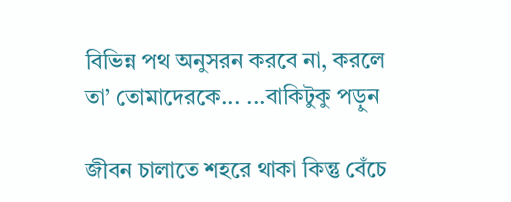বিভিন্ন পথ অনুসরন করবে না, করলে তা’ তোমাদেরকে... ...বাকিটুকু পড়ুন

জীবন চালাতে শহরে থাকা কিন্তু বেঁচে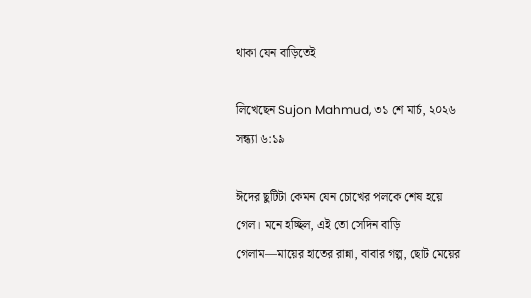থাকা যেন বাড়িতেই

লিখেছেন Sujon Mahmud, ৩১ শে মার্চ, ২০২৬ সন্ধ্যা ৬:১৯

ঈদের ছুটিটা কেমন যেন চোখের পলকে শেষ হয়ে গেল। মনে হচ্ছিল, এই তো সেদিন বাড়ি গেলাম—মায়ের হাতের রান্না, বাবার গল্প, ছোট মেয়ের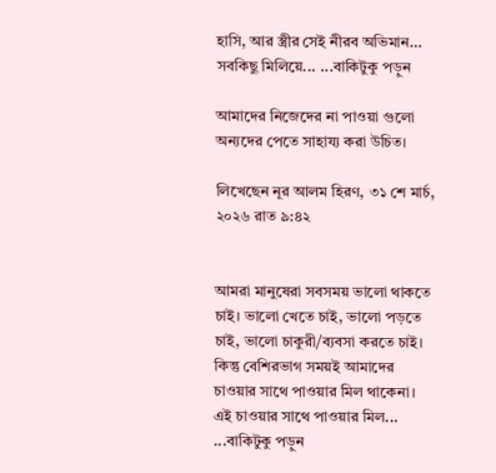হাসি, আর স্ত্রীর সেই নীরব অভিমান… সবকিছু মিলিয়ে... ...বাকিটুকু পড়ুন

আমাদের নিজেদের না পাওয়া গুলো অন্যদের পেতে সাহায্য করা উচিত।

লিখেছেন নূর আলম হিরণ, ৩১ শে মার্চ, ২০২৬ রাত ৯:৪২


আমরা মানুষেরা সবসময় ভালো থাকতে চাই। ভালো খেতে চাই, ভালো পড়তে চাই, ভালো চাকুরী/ব্যবসা করতে চাই। কিন্তু বেশিরভাগ সময়ই আমাদের চাওয়ার সাথে পাওয়ার মিল থাকেনা। এই চাওয়ার সাথে পাওয়ার মিল... ...বাকিটুকু পড়ুন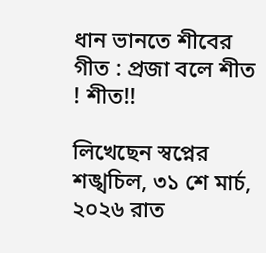ধান ভানতে শীবের গীত : প্রজা বলে শীত ! শীত!!

লিখেছেন স্বপ্নের শঙ্খচিল, ৩১ শে মার্চ, ২০২৬ রাত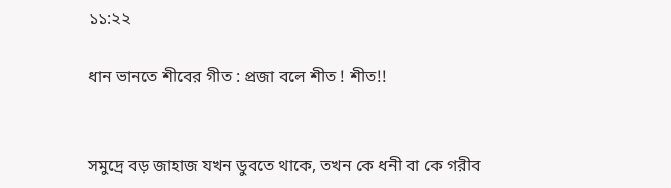১১:২২

ধান ভানতে শীবের গীত : প্রজা বলে শীত ! শীত!!


সমুদ্রে বড় জাহাজ যখন ডুবতে থাকে, তখন কে ধনী বা কে গরীব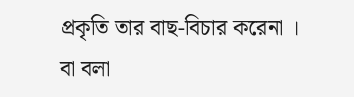প্রকৃতি তার বাছ-বিচার করেনা ।
বা বলা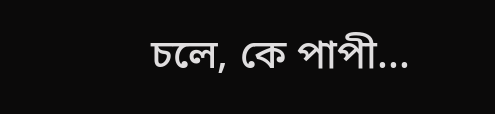চলে, কে পাপী...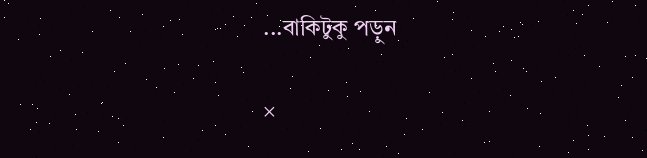...বাকিটুকু পড়ুন

×